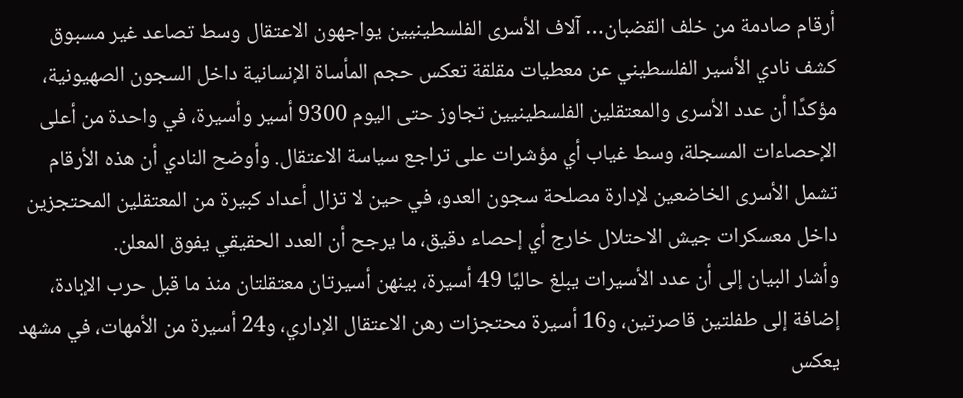أرقام صادمة من خلف القضبان… آلاف الأسرى الفلسطينيين يواجهون الاعتقال وسط تصاعد غير مسبوق
كشف نادي الأسير الفلسطيني عن معطيات مقلقة تعكس حجم المأساة الإنسانية داخل السجون الصهيونية، مؤكدًا أن عدد الأسرى والمعتقلين الفلسطينيين تجاوز حتى اليوم 9300 أسير وأسيرة، في واحدة من أعلى الإحصاءات المسجلة، وسط غياب أي مؤشرات على تراجع سياسة الاعتقال. وأوضح النادي أن هذه الأرقام تشمل الأسرى الخاضعين لإدارة مصلحة سجون العدو، في حين لا تزال أعداد كبيرة من المعتقلين المحتجزين داخل معسكرات جيش الاحتلال خارج أي إحصاء دقيق، ما يرجح أن العدد الحقيقي يفوق المعلن.
وأشار البيان إلى أن عدد الأسيرات يبلغ حاليًا 49 أسيرة، بينهن أسيرتان معتقلتان منذ ما قبل حرب الإبادة، إضافة إلى طفلتين قاصرتين، و16 أسيرة محتجزات رهن الاعتقال الإداري، و24 أسيرة من الأمهات، في مشهد يعكس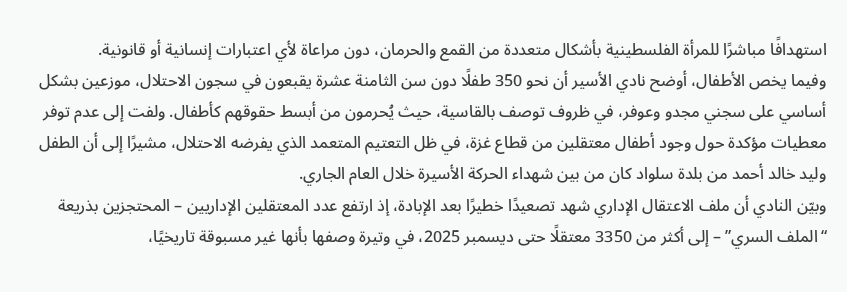استهدافًا مباشرًا للمرأة الفلسطينية بأشكال متعددة من القمع والحرمان، دون مراعاة لأي اعتبارات إنسانية أو قانونية.
وفيما يخص الأطفال، أوضح نادي الأسير أن نحو 350 طفلًا دون سن الثامنة عشرة يقبعون في سجون الاحتلال، موزعين بشكل أساسي على سجني مجدو وعوفر، في ظروف توصف بالقاسية، حيث يُحرمون من أبسط حقوقهم كأطفال. ولفت إلى عدم توفر معطيات مؤكدة حول وجود أطفال معتقلين من قطاع غزة، في ظل التعتيم المتعمد الذي يفرضه الاحتلال، مشيرًا إلى أن الطفل وليد خالد أحمد من بلدة سلواد كان من بين شهداء الحركة الأسيرة خلال العام الجاري.
وبيّن النادي أن ملف الاعتقال الإداري شهد تصعيدًا خطيرًا بعد الإبادة، إذ ارتفع عدد المعتقلين الإداريين – المحتجزين بذريعة “الملف السري” – إلى أكثر من 3350 معتقلًا حتى ديسمبر 2025، في وتيرة وصفها بأنها غير مسبوقة تاريخيًا،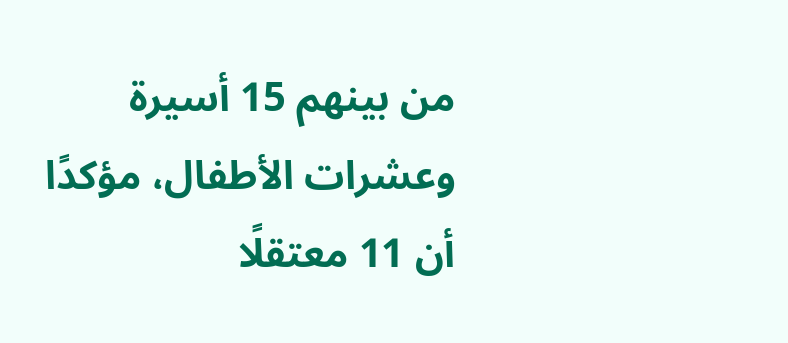من بينهم 15 أسيرة وعشرات الأطفال، مؤكدًا أن 11 معتقلًا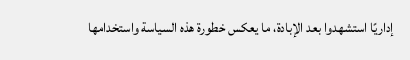إداريًا استشهدوا بعد الإبادة، ما يعكس خطورة هذه السياسة واستخدامها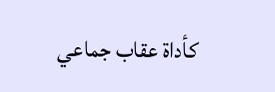كأداة عقاب جماعي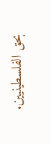بحق الفلسطينيين.